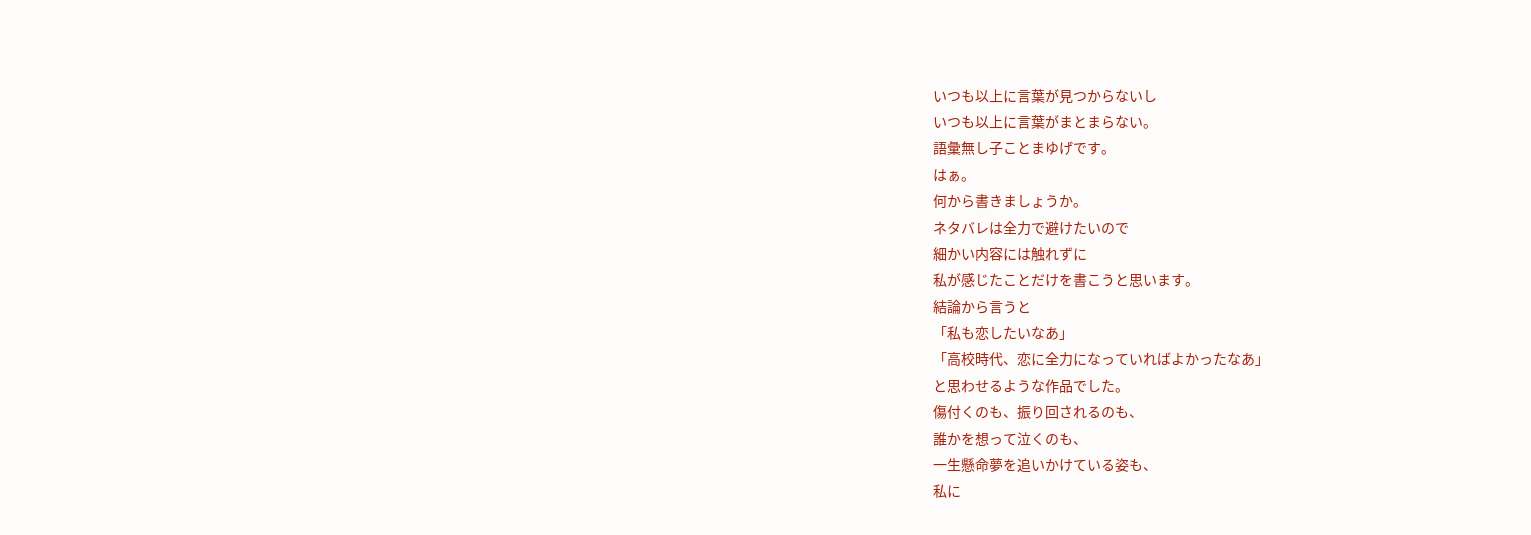いつも以上に言葉が見つからないし
いつも以上に言葉がまとまらない。
語彙無し子ことまゆげです。
はぁ。
何から書きましょうか。
ネタバレは全力で避けたいので
細かい内容には触れずに
私が感じたことだけを書こうと思います。
結論から言うと
「私も恋したいなあ」
「高校時代、恋に全力になっていればよかったなあ」
と思わせるような作品でした。
傷付くのも、振り回されるのも、
誰かを想って泣くのも、
一生懸命夢を追いかけている姿も、
私に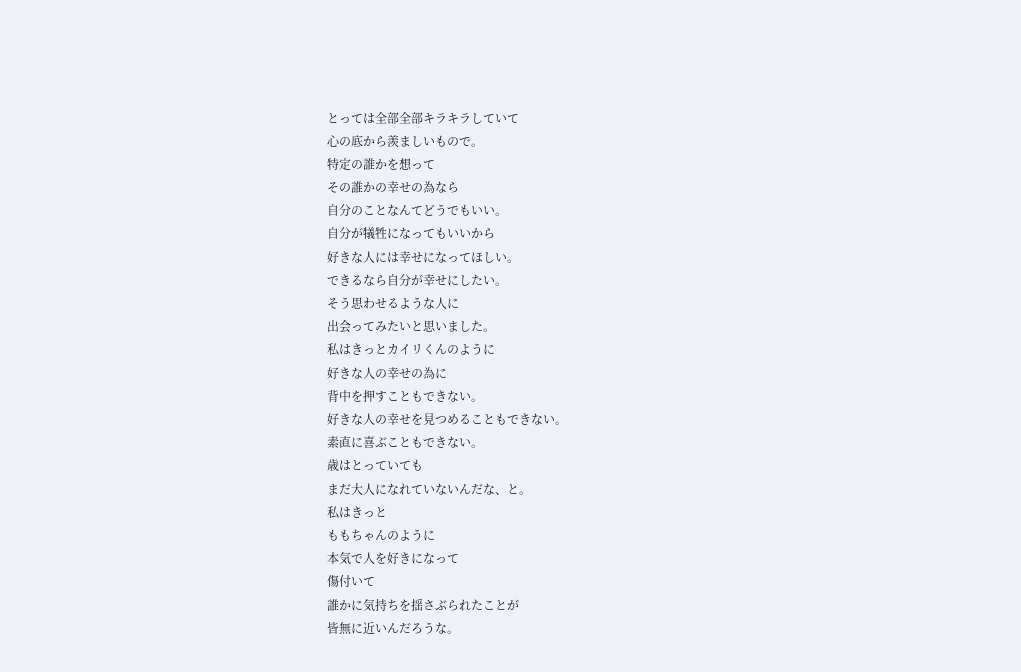とっては全部全部キラキラしていて
心の底から羨ましいもので。
特定の誰かを想って
その誰かの幸せの為なら
自分のことなんてどうでもいい。
自分が犠牲になってもいいから
好きな人には幸せになってほしい。
できるなら自分が幸せにしたい。
そう思わせるような人に
出会ってみたいと思いました。
私はきっとカイリくんのように
好きな人の幸せの為に
背中を押すこともできない。
好きな人の幸せを見つめることもできない。
素直に喜ぶこともできない。
歳はとっていても
まだ大人になれていないんだな、と。
私はきっと
ももちゃんのように
本気で人を好きになって
傷付いて
誰かに気持ちを揺さぶられたことが
皆無に近いんだろうな。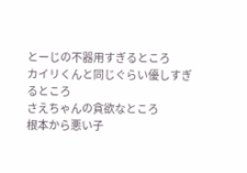とーじの不器用すぎるところ
カイリくんと同じぐらい優しすぎるところ
さえちゃんの貪欲なところ
根本から悪い子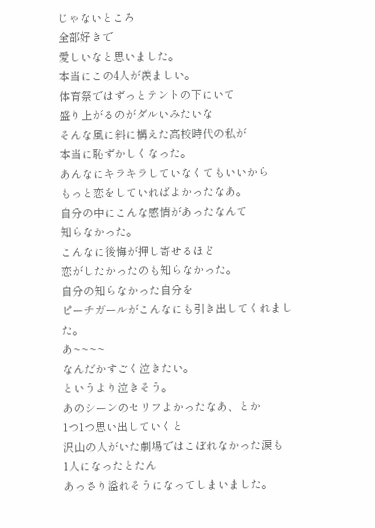じゃないところ
全部好きで
愛しいなと思いました。
本当にこの4人が羨ましい。
体育祭ではずっとテントの下にいて
盛り上がるのがダルいみたいな
そんな風に斜に構えた高校時代の私が
本当に恥ずかしくなった。
あんなにキラキラしていなくてもいいから
もっと恋をしていればよかったなあ。
自分の中にこんな感情があったなんて
知らなかった。
こんなに後悔が押し寄せるほど
恋がしたかったのも知らなかった。
自分の知らなかった自分を
ピーチガールがこんなにも引き出してくれました。
あ~~~~
なんだかすごく泣きたい。
というより泣きそう。
あのシーンのセリフよかったなあ、とか
1つ1つ思い出していくと
沢山の人がいた劇場ではこぼれなかった涙も
1人になったとたん
あっさり溢れそうになってしまいました。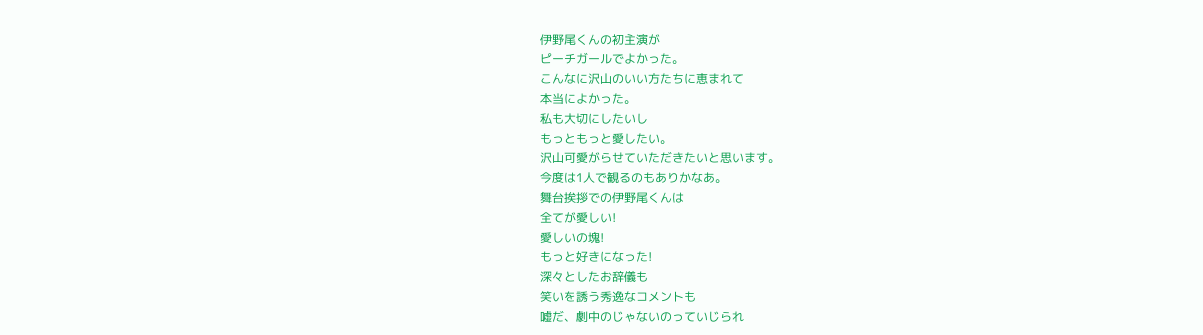伊野尾くんの初主演が
ピーチガールでよかった。
こんなに沢山のいい方たちに恵まれて
本当によかった。
私も大切にしたいし
もっともっと愛したい。
沢山可愛がらせていただきたいと思います。
今度は1人で観るのもありかなあ。
舞台挨拶での伊野尾くんは
全てが愛しい!
愛しいの塊!
もっと好きになった!
深々としたお辞儀も
笑いを誘う秀逸なコメントも
嘘だ、劇中のじゃないのっていじられ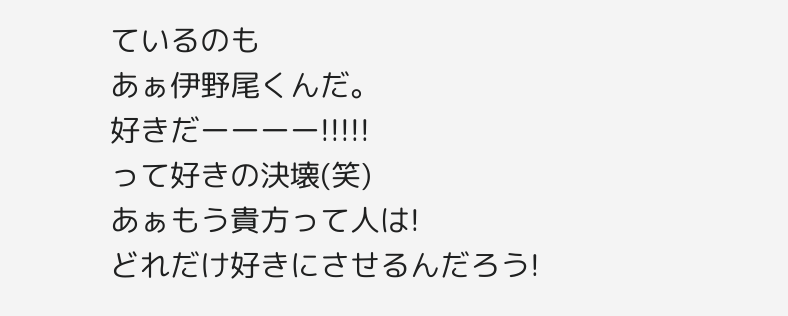ているのも
あぁ伊野尾くんだ。
好きだーーーー!!!!!
って好きの決壊(笑)
あぁもう貴方って人は!
どれだけ好きにさせるんだろう!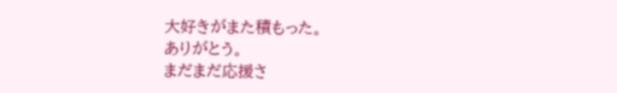大好きがまた積もった。
ありがとう。
まだまだ応援さ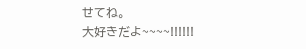せてね。
大好きだよ~~~~!!!!!!